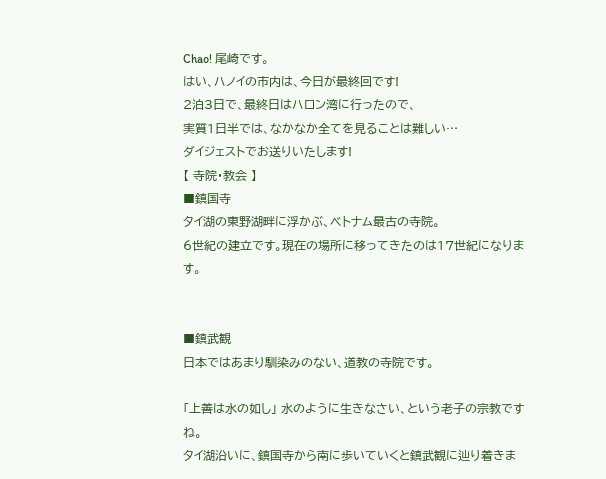Chao! 尾崎です。
はい、ハノイの市内は、今日が最終回です!
2泊3日で、最終日はハロン湾に行ったので、
実質1日半では、なかなか全てを見ることは難しい…
ダイジェストでお送りいたします!
【 寺院・教会 】
■鎮国寺
タイ湖の東野湖畔に浮かぶ、ベトナム最古の寺院。
6世紀の建立です。現在の場所に移ってきたのは17世紀になります。


■鎮武観
日本ではあまり馴染みのない、道教の寺院です。

「上善は水の如し」 水のように生きなさい、という老子の宗教ですね。
タイ湖沿いに、鎮国寺から南に歩いていくと鎮武観に辿り着きま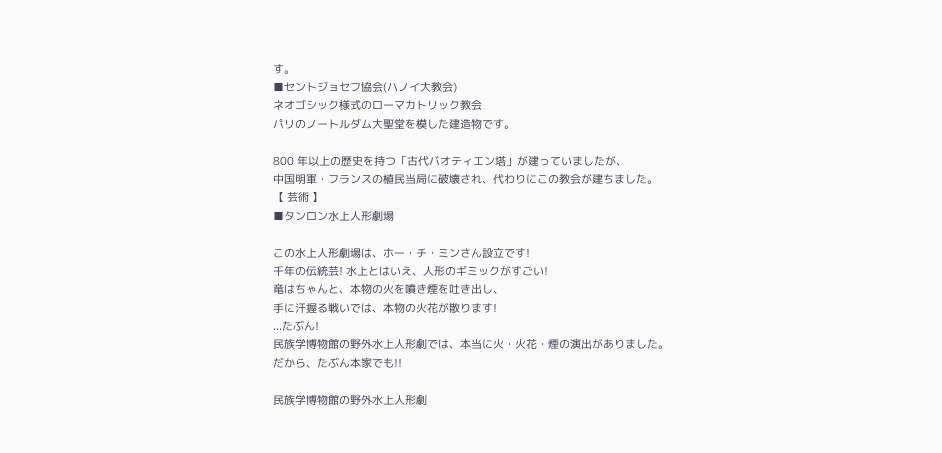す。
■セントジョセフ協会(ハノイ大教会)
ネオゴシック様式のローマカトリック教会
パリのノートルダム大聖堂を模した建造物です。

800 年以上の歴史を持つ「古代バオティエン塔」が建っていましたが、
中国明軍・フランスの植民当局に破壊され、代わりにこの教会が建ちました。
【 芸術 】
■タンロン水上人形劇場

この水上人形劇場は、ホー・チ・ミンさん設立です!
千年の伝統芸! 水上とはいえ、人形のギミックがすごい!
竜はちゃんと、本物の火を噴き煙を吐き出し、
手に汗握る戦いでは、本物の火花が散ります!
...たぶん!
民族学博物館の野外水上人形劇では、本当に火・火花・煙の演出がありました。
だから、たぶん本家でも!!

民族学博物館の野外水上人形劇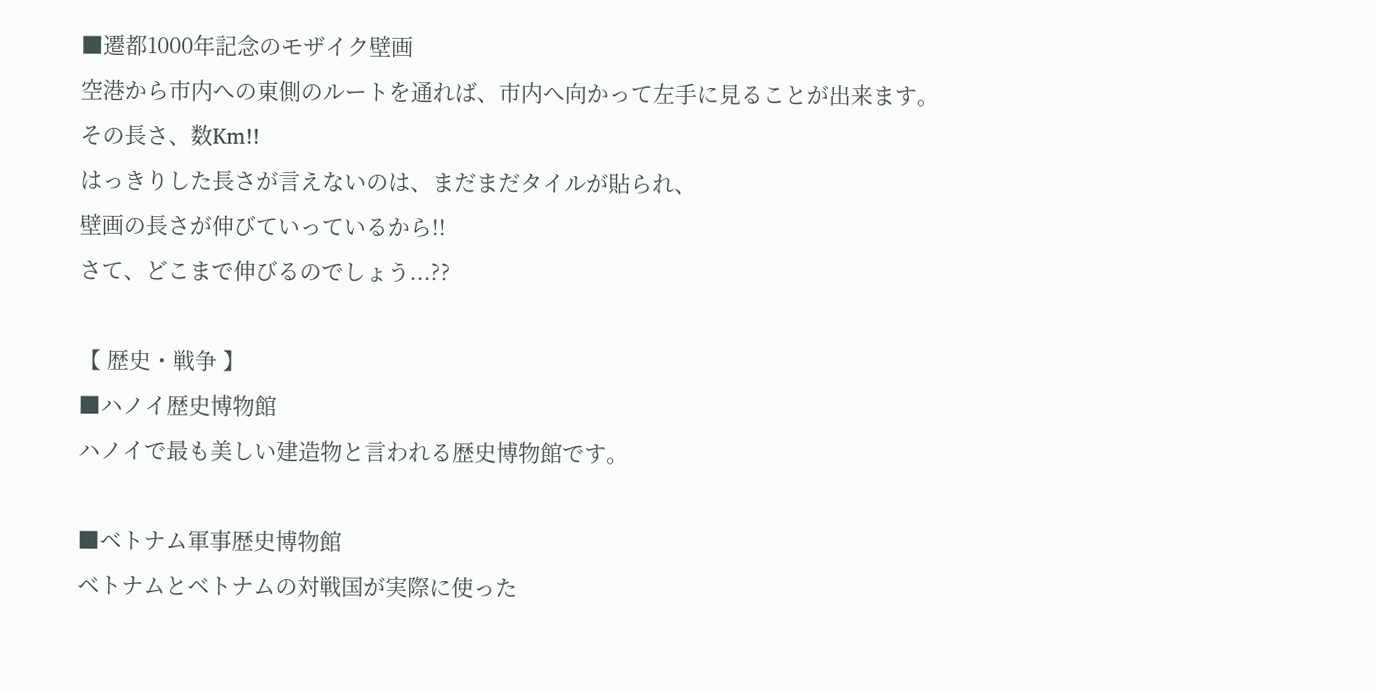■遷都1000年記念のモザイク壁画
空港から市内への東側のルートを通れば、市内へ向かって左手に見ることが出来ます。
その長さ、数Km!!
はっきりした長さが言えないのは、まだまだタイルが貼られ、
壁画の長さが伸びていっているから!!
さて、どこまで伸びるのでしょう...??

【 歴史・戦争 】
■ハノイ歴史博物館
ハノイで最も美しい建造物と言われる歴史博物館です。

■ベトナム軍事歴史博物館
ベトナムとベトナムの対戦国が実際に使った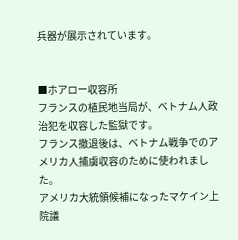兵器が展示されています。


■ホアロー収容所
フランスの植民地当局が、ベトナム人政治犯を収容した監獄です。
フランス撤退後は、ベトナム戦争でのアメリカ人捕虜収容のために使われました。
アメリカ大統領候補になったマケイン上院議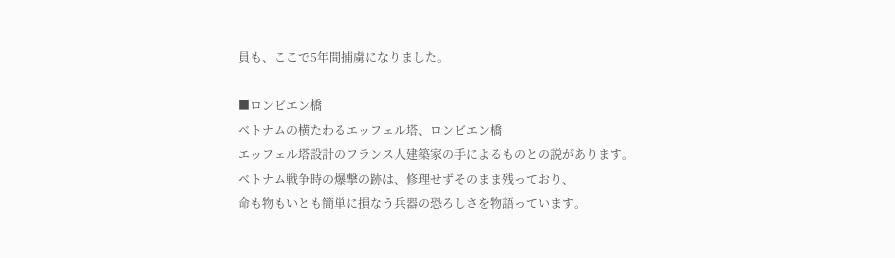員も、ここで5年間捕虜になりました。

■ロンビエン橋
ベトナムの横たわるエッフェル塔、ロンビエン橋
エッフェル塔設計のフランス人建築家の手によるものとの説があります。
ベトナム戦争時の爆撃の跡は、修理せずそのまま残っており、
命も物もいとも簡単に損なう兵器の恐ろしさを物語っています。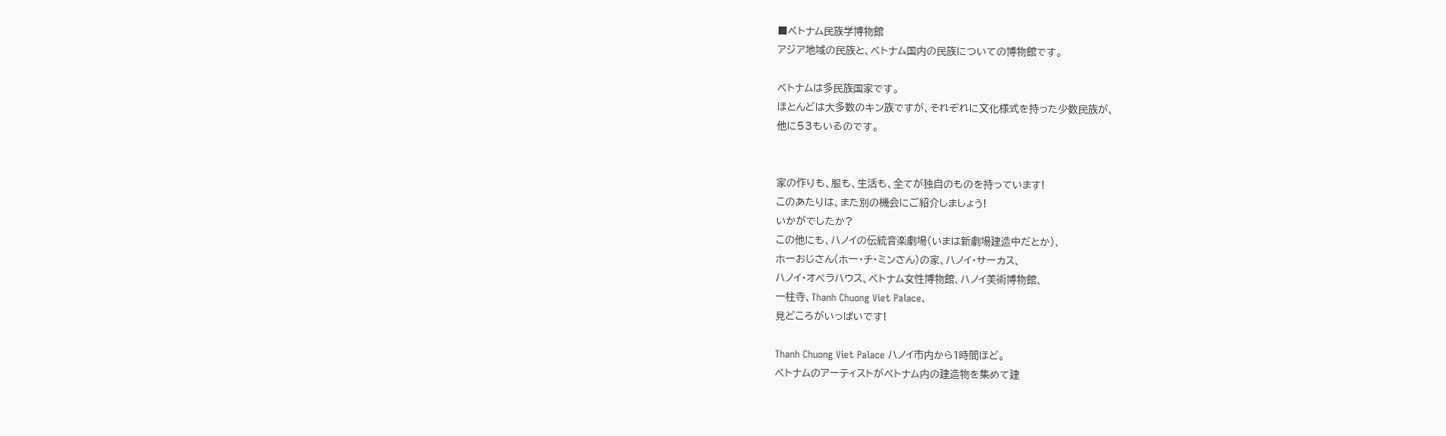■ベトナム民族学博物館
アジア地域の民族と、ベトナム国内の民族についての博物館です。

ベトナムは多民族国家です。
ほとんどは大多数のキン族ですが、それぞれに文化様式を持った少数民族が、
他に53もいるのです。


家の作りも、服も、生活も、全てが独自のものを持っています!
このあたりは、また別の機会にご紹介しましょう!
いかがでしたか?
この他にも、ハノイの伝統音楽劇場(いまは新劇場建造中だとか)、
ホーおじさん(ホー・チ・ミンさん)の家、ハノイ・サーカス、
ハノイ・オペラハウス、ベトナム女性博物館、ハノイ美術博物館、
一柱寺、Thanh Chuong Viet Palace、
見どころがいっぱいです!

Thanh Chuong Viet Palace ハノイ市内から1時間ほど。
ベトナムのアーティストがべトナム内の建造物を集めて建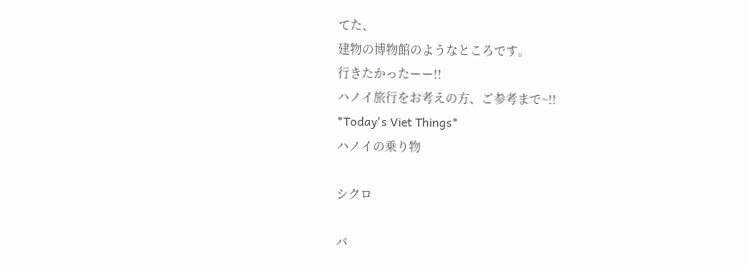てた、
建物の博物館のようなところです。
行きたかったーー!!
ハノイ旅行をお考えの方、ご参考まで~!!
*Today's Viet Things*
ハノイの乗り物

シクロ

バ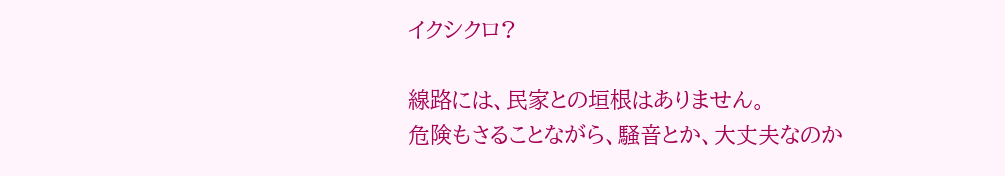イクシクロ?

線路には、民家との垣根はありません。
危険もさることながら、騒音とか、大丈夫なのか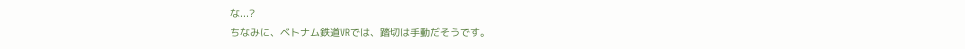な...?
ちなみに、ベトナム鉄道VRでは、踏切は手動だそうです。